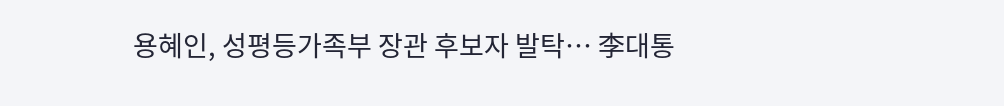용혜인, 성평등가족부 장관 후보자 발탁… 李대통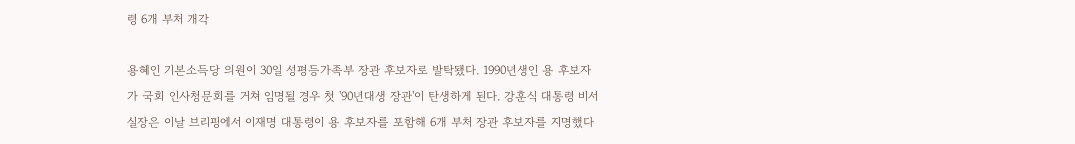령 6개 부처 개각

용혜인 기본소득당 의원이 30일 성평등가족부 장관 후보자로 발탁됐다. 1990년생인 용 후보자가 국회 인사청문회를 거쳐 임명될 경우 첫 '90년대생 장관'이 탄생하게 된다. 강훈식 대통령 비서실장은 이날 브리핑에서 이재명 대통령이 용 후보자를 포함해 6개 부처 장관 후보자를 지명했다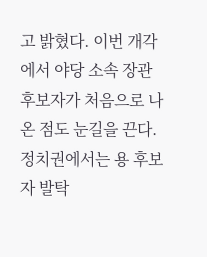고 밝혔다. 이번 개각에서 야당 소속 장관 후보자가 처음으로 나온 점도 눈길을 끈다. 정치권에서는 용 후보자 발탁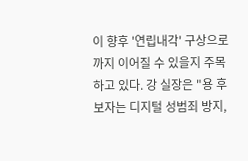이 향후 '연립내각' 구상으로까지 이어질 수 있을지 주목하고 있다. 강 실장은 "용 후보자는 디지털 성범죄 방지,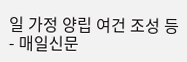일 가정 양립 여건 조성 등 - 매일신문